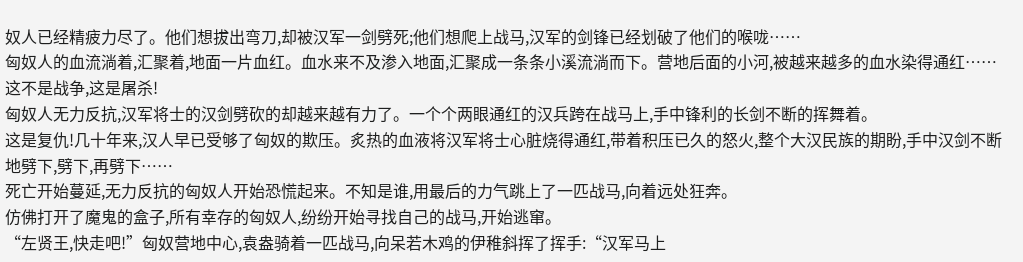奴人已经精疲力尽了。他们想拔出弯刀,却被汉军一剑劈死;他们想爬上战马,汉军的剑锋已经划破了他们的喉咙……
匈奴人的血流淌着,汇聚着,地面一片血红。血水来不及渗入地面,汇聚成一条条小溪流淌而下。营地后面的小河,被越来越多的血水染得通红……
这不是战争,这是屠杀!
匈奴人无力反抗,汉军将士的汉剑劈砍的却越来越有力了。一个个两眼通红的汉兵跨在战马上,手中锋利的长剑不断的挥舞着。
这是复仇!几十年来,汉人早已受够了匈奴的欺压。炙热的血液将汉军将士心脏烧得通红,带着积压已久的怒火,整个大汉民族的期盼,手中汉剑不断地劈下,劈下,再劈下……
死亡开始蔓延,无力反抗的匈奴人开始恐慌起来。不知是谁,用最后的力气跳上了一匹战马,向着远处狂奔。
仿佛打开了魔鬼的盒子,所有幸存的匈奴人,纷纷开始寻找自己的战马,开始逃窜。
“左贤王,快走吧!”匈奴营地中心,袁盎骑着一匹战马,向呆若木鸡的伊稚斜挥了挥手:“汉军马上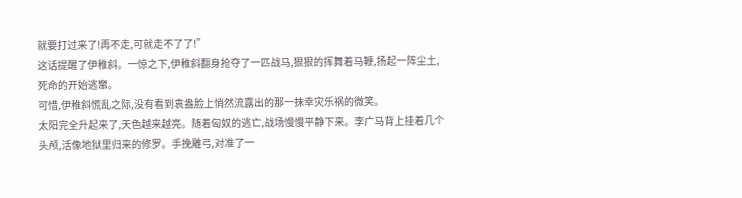就要打过来了!再不走,可就走不了了!”
这话提醒了伊稚斜。一惊之下,伊稚斜翻身抢夺了一匹战马,狠狠的挥舞着马鞭,扬起一阵尘土,死命的开始逃窜。
可惜,伊稚斜慌乱之际,没有看到袁盎脸上悄然流露出的那一抹幸灾乐祸的微笑。
太阳完全升起来了,天色越来越亮。随着匈奴的逃亡,战场慢慢平静下来。李广马背上挂着几个头颅,活像地狱里归来的修罗。手挽雕弓,对准了一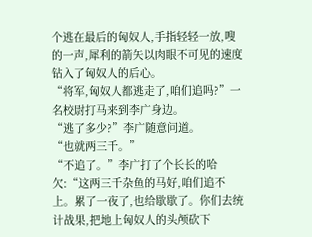个逃在最后的匈奴人,手指轻轻一放,嗖的一声,犀利的箭矢以肉眼不可见的速度钻入了匈奴人的后心。
“将军,匈奴人都逃走了,咱们追吗?”一名校尉打马来到李广身边。
“逃了多少?”李广随意问道。
“也就两三千。”
“不追了。”李广打了个长长的哈欠:“这两三千杂鱼的马好,咱们追不上。累了一夜了,也给歇歇了。你们去统计战果,把地上匈奴人的头颅砍下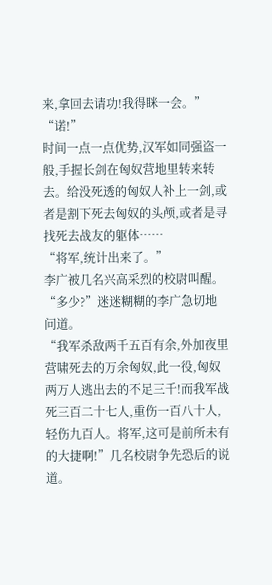来,拿回去请功!我得眯一会。”
“诺!”
时间一点一点优势,汉军如同强盗一般,手握长剑在匈奴营地里转来转去。给没死透的匈奴人补上一剑,或者是割下死去匈奴的头颅,或者是寻找死去战友的躯体……
“将军,统计出来了。”
李广被几名兴高采烈的校尉叫醒。
“多少?”迷迷糊糊的李广急切地问道。
“我军杀敌两千五百有余,外加夜里营啸死去的万余匈奴,此一役,匈奴两万人逃出去的不足三千!而我军战死三百二十七人,重伤一百八十人,轻伤九百人。将军,这可是前所未有的大捷啊!”几名校尉争先恐后的说道。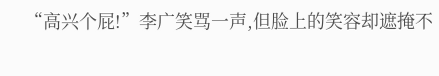“高兴个屁!”李广笑骂一声,但脸上的笑容却遮掩不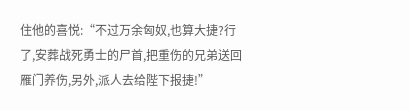住他的喜悦:“不过万余匈奴,也算大捷?行了,安葬战死勇士的尸首,把重伤的兄弟送回雁门养伤,另外,派人去给陛下报捷!”